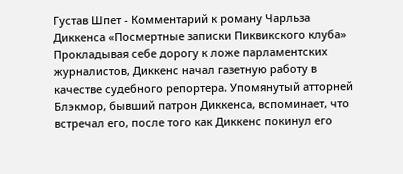Густав Шпет - Комментарий к роману Чарльза Диккенса «Посмертные записки Пиквикского клуба»
Прокладывая себе дорогу к ложе парламентских журналистов, Диккенс начал газетную работу в качестве судебного репортера. Упомянутый атторней Блэкмор, бывший патрон Диккенса, вспоминает, что встречал его, после того как Диккенс покинул его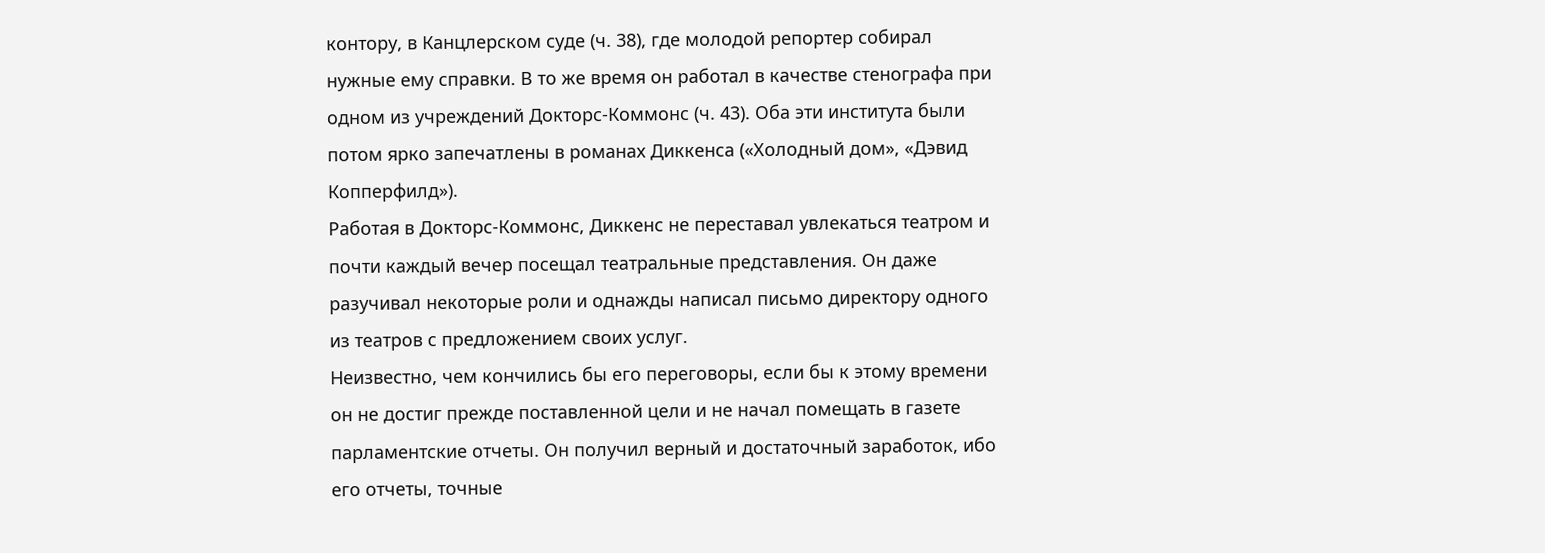контору, в Канцлерском суде (ч. 38), где молодой репортер собирал нужные ему справки. В то же время он работал в качестве стенографа при одном из учреждений Докторс-Коммонс (ч. 43). Оба эти института были потом ярко запечатлены в романах Диккенса («Холодный дом», «Дэвид Копперфилд»).
Работая в Докторс-Коммонс, Диккенс не переставал увлекаться театром и почти каждый вечер посещал театральные представления. Он даже разучивал некоторые роли и однажды написал письмо директору одного из театров с предложением своих услуг.
Неизвестно, чем кончились бы его переговоры, если бы к этому времени он не достиг прежде поставленной цели и не начал помещать в газете парламентские отчеты. Он получил верный и достаточный заработок, ибо его отчеты, точные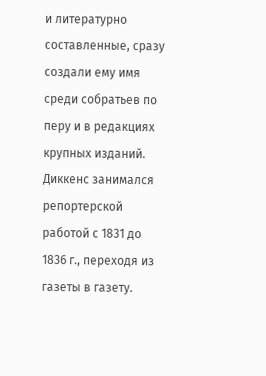и литературно составленные, сразу создали ему имя среди собратьев по перу и в редакциях крупных изданий. Диккенс занимался репортерской работой с 1831 до 1836 г., переходя из газеты в газету.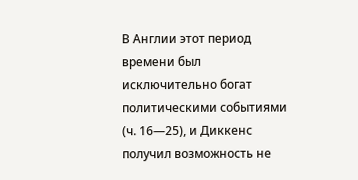В Англии этот период времени был исключительно богат политическими событиями (ч. 16—25), и Диккенс получил возможность не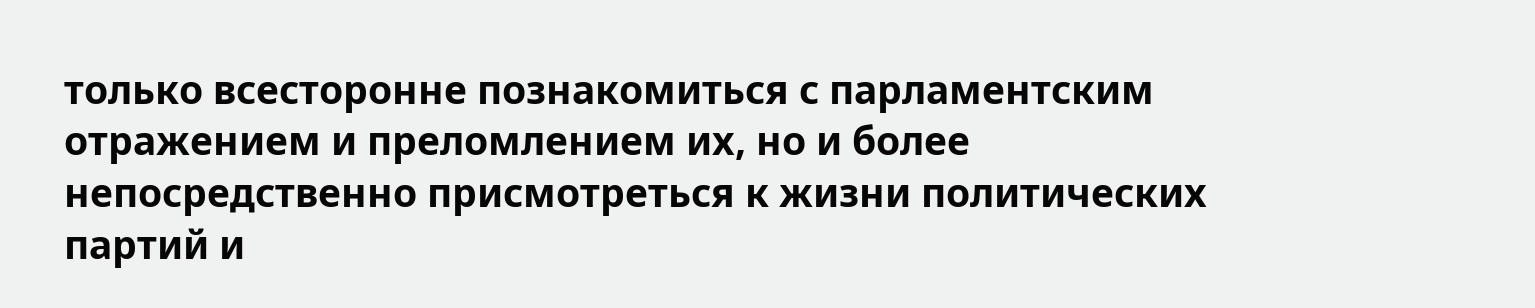только всесторонне познакомиться с парламентским отражением и преломлением их, но и более непосредственно присмотреться к жизни политических партий и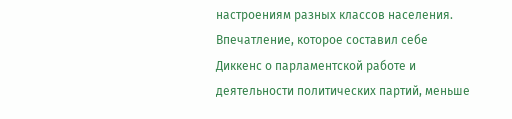настроениям разных классов населения. Впечатление, которое составил себе Диккенс о парламентской работе и деятельности политических партий, меньше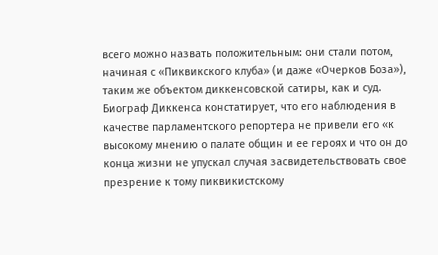всего можно назвать положительным: они стали потом, начиная с «Пиквикского клуба» (и даже «Очерков Боза»), таким же объектом диккенсовской сатиры, как и суд. Биограф Диккенса констатирует, что его наблюдения в качестве парламентского репортера не привели его «к высокому мнению о палате общин и ее героях и что он до конца жизни не упускал случая засвидетельствовать свое презрение к тому пиквикистскому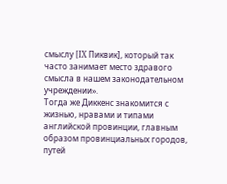смыслу [IX Пиквик], который так часто занимает место здравого смысла в нашем законодательном учреждении».
Тогда же Диккенс знакомится с жизнью, нравами и типами английской провинции, главным образом провинциальных городов, путей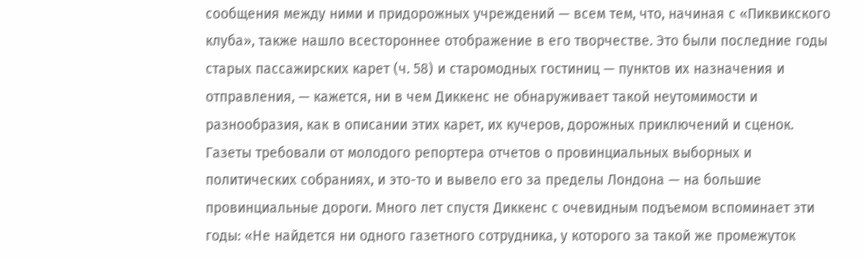сообщения между ними и придорожных учреждений — всем тем, что, начиная с «Пиквикского клуба», также нашло всестороннее отображение в его творчестве. Это были последние годы старых пассажирских карет (ч. 58) и старомодных гостиниц — пунктов их назначения и отправления, — кажется, ни в чем Диккенс не обнаруживает такой неутомимости и разнообразия, как в описании этих карет, их кучеров, дорожных приключений и сценок. Газеты требовали от молодого репортера отчетов о провинциальных выборных и политических собраниях, и это-то и вывело его за пределы Лондона — на большие провинциальные дороги. Много лет спустя Диккенс с очевидным подъемом вспоминает эти годы: «Не найдется ни одного газетного сотрудника, у которого за такой же промежуток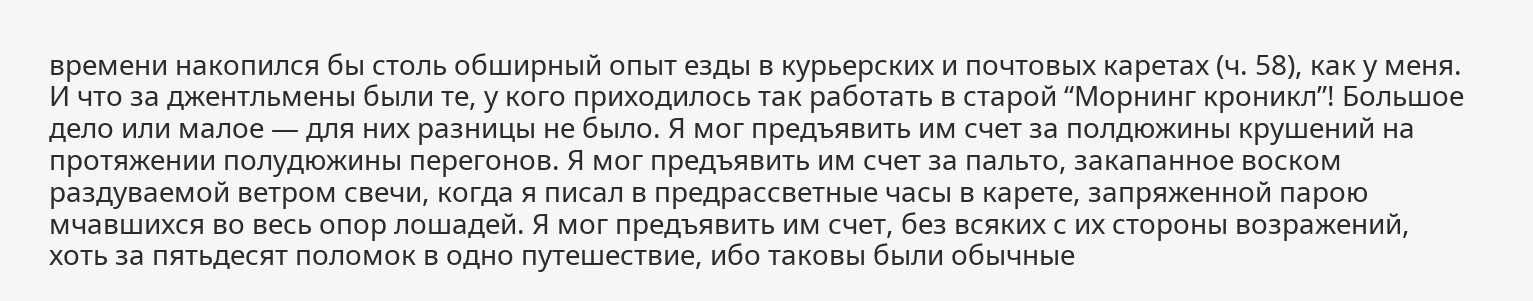времени накопился бы столь обширный опыт езды в курьерских и почтовых каретах (ч. 58), как у меня. И что за джентльмены были те, у кого приходилось так работать в старой “Морнинг кроникл”! Большое дело или малое — для них разницы не было. Я мог предъявить им счет за полдюжины крушений на протяжении полудюжины перегонов. Я мог предъявить им счет за пальто, закапанное воском раздуваемой ветром свечи, когда я писал в предрассветные часы в карете, запряженной парою мчавшихся во весь опор лошадей. Я мог предъявить им счет, без всяких с их стороны возражений, хоть за пятьдесят поломок в одно путешествие, ибо таковы были обычные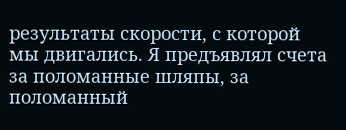результаты скорости, с которой мы двигались. Я предъявлял счета за поломанные шляпы, за поломанный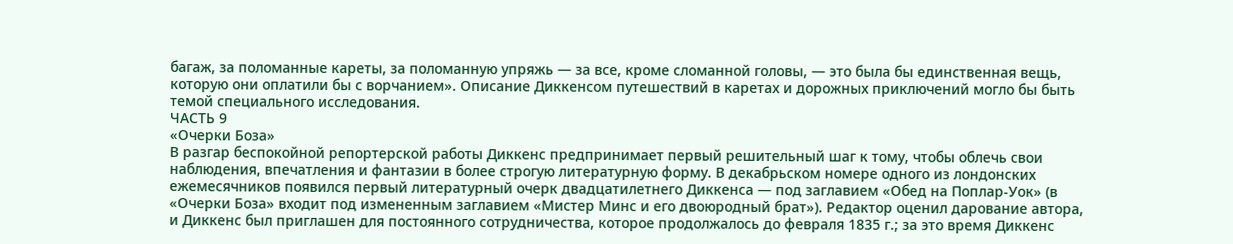багаж, за поломанные кареты, за поломанную упряжь — за все, кроме сломанной головы, — это была бы единственная вещь, которую они оплатили бы с ворчанием». Описание Диккенсом путешествий в каретах и дорожных приключений могло бы быть темой специального исследования.
ЧАСТЬ 9
«Очерки Боза»
В разгар беспокойной репортерской работы Диккенс предпринимает первый решительный шаг к тому, чтобы облечь свои наблюдения, впечатления и фантазии в более строгую литературную форму. В декабрьском номере одного из лондонских ежемесячников появился первый литературный очерк двадцатилетнего Диккенса — под заглавием «Обед на Поплар-Уок» (в «Очерки Боза» входит под измененным заглавием «Мистер Минс и его двоюродный брат»). Редактор оценил дарование автора, и Диккенс был приглашен для постоянного сотрудничества, которое продолжалось до февраля 1835 г.; за это время Диккенс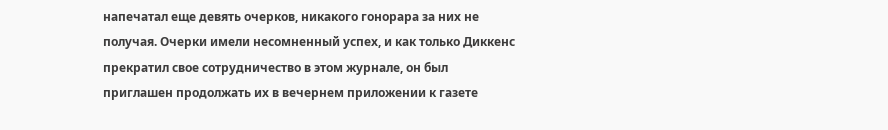напечатал еще девять очерков, никакого гонорара за них не получая. Очерки имели несомненный успех, и как только Диккенс прекратил свое сотрудничество в этом журнале, он был приглашен продолжать их в вечернем приложении к газете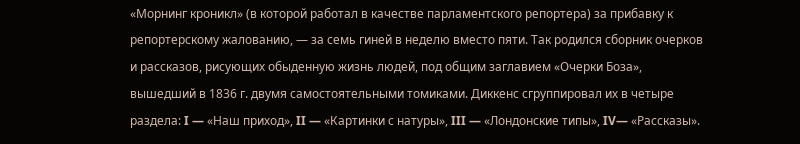«Морнинг кроникл» (в которой работал в качестве парламентского репортера) за прибавку к репортерскому жалованию, — за семь гиней в неделю вместо пяти. Так родился сборник очерков и рассказов, рисующих обыденную жизнь людей, под общим заглавием «Очерки Боза», вышедший в 1836 г. двумя самостоятельными томиками. Диккенс сгруппировал их в четыре раздела: I — «Наш приход», II — «Картинки с натуры», III — «Лондонские типы», IV— «Рассказы».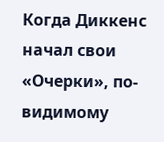Когда Диккенс начал свои «Очерки», по-видимому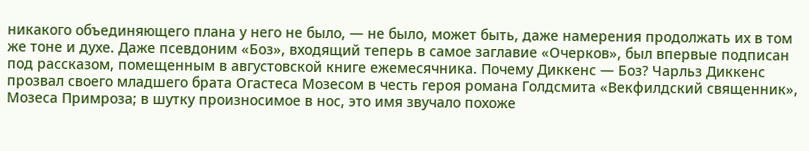никакого объединяющего плана у него не было, — не было, может быть, даже намерения продолжать их в том же тоне и духе. Даже псевдоним «Боз», входящий теперь в самое заглавие «Очерков», был впервые подписан под рассказом, помещенным в августовской книге ежемесячника. Почему Диккенс — Боз? Чарльз Диккенс прозвал своего младшего брата Огастеса Мозесом в честь героя романа Голдсмита «Векфилдский священник», Мозеса Примроза; в шутку произносимое в нос, это имя звучало похоже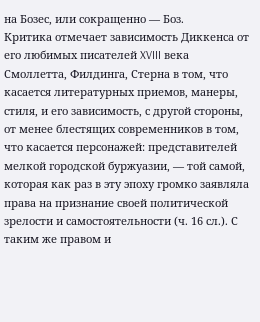на Бозес, или сокращенно — Боз.
Критика отмечает зависимость Диккенса от его любимых писателей XVIII века Смоллетта, Филдинга, Стерна в том, что касается литературных приемов, манеры, стиля, и его зависимость, с другой стороны, от менее блестящих современников в том, что касается персонажей: представителей мелкой городской буржуазии, — той самой, которая как раз в эту эпоху громко заявляла права на признание своей политической зрелости и самостоятельности (ч. 16 сл.). С таким же правом и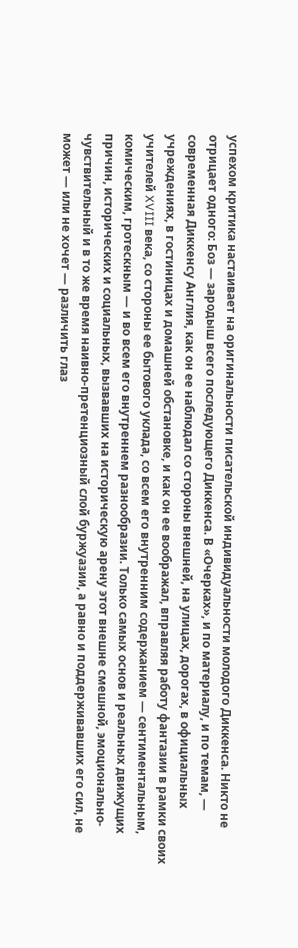успехом критика настаивает на оригинальности писательской индивидуальности молодого Диккенса. Никто не отрицает одного: Боз — зародыш всего последующего Диккенса. В «Очерках», и по материалу, и по темам, — современная Диккенсу Англия, как он ее наблюдал со стороны внешней, на улицах, дорогах, в официальных учреждениях, в гостиницах и домашней обстановке, и как он ее воображал, вправляя работу фантазии в рамки своих учителей XVIII века, со стороны ее бытового уклада, со всем его внутренним содержанием — сентиментальным, комическим, гротескным — и во всем его внутреннем разнообразии. Только самых основ и реальных движущих причин, исторических и социальных, вызвавших на историческую арену этот внешне смешной, эмоционально-чувствительный и в то же время наивно-претенциозный слой буржуазии, а равно и поддерживавших его сил, не может — или не хочет — различить глаз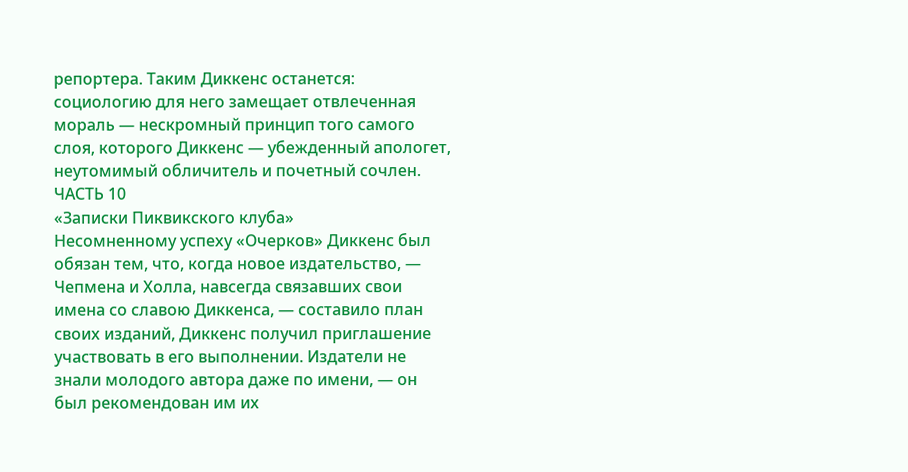репортера. Таким Диккенс останется: социологию для него замещает отвлеченная мораль — нескромный принцип того самого слоя, которого Диккенс — убежденный апологет, неутомимый обличитель и почетный сочлен.
ЧАСТЬ 10
«Записки Пиквикского клуба»
Несомненному успеху «Очерков» Диккенс был обязан тем, что, когда новое издательство, — Чепмена и Холла, навсегда связавших свои имена со славою Диккенса, — составило план своих изданий, Диккенс получил приглашение участвовать в его выполнении. Издатели не знали молодого автора даже по имени, — он был рекомендован им их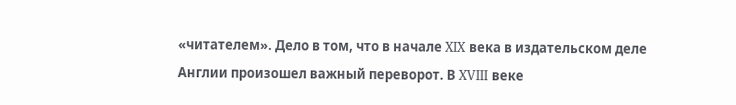«читателем». Дело в том, что в начале XIX века в издательском деле Англии произошел важный переворот. В XVIII веке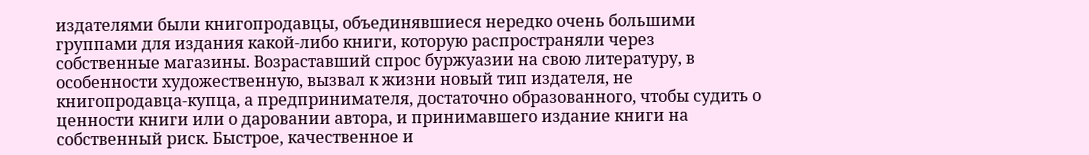издателями были книгопродавцы, объединявшиеся нередко очень большими группами для издания какой-либо книги, которую распространяли через собственные магазины. Возраставший спрос буржуазии на свою литературу, в особенности художественную, вызвал к жизни новый тип издателя, не книгопродавца-купца, а предпринимателя, достаточно образованного, чтобы судить о ценности книги или о даровании автора, и принимавшего издание книги на собственный риск. Быстрое, качественное и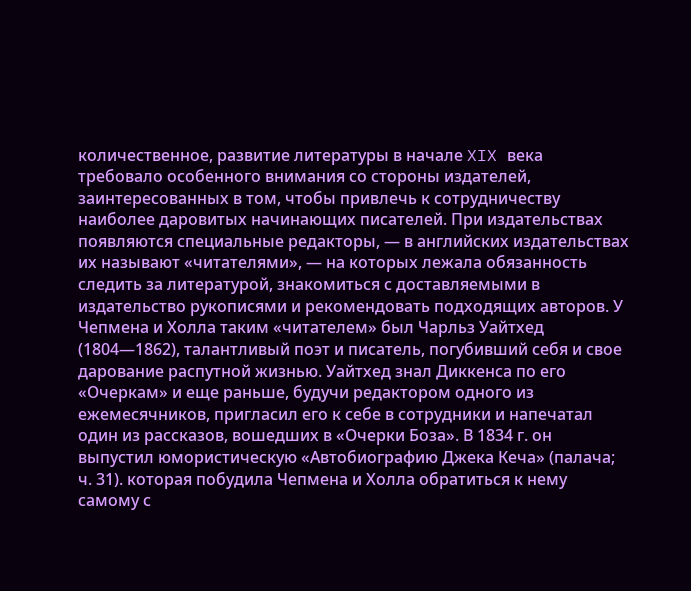количественное, развитие литературы в начале XIX века требовало особенного внимания со стороны издателей, заинтересованных в том, чтобы привлечь к сотрудничеству наиболее даровитых начинающих писателей. При издательствах появляются специальные редакторы, — в английских издательствах их называют «читателями», — на которых лежала обязанность следить за литературой, знакомиться с доставляемыми в издательство рукописями и рекомендовать подходящих авторов. У Чепмена и Холла таким «читателем» был Чарльз Уайтхед (1804—1862), талантливый поэт и писатель, погубивший себя и свое дарование распутной жизнью. Уайтхед знал Диккенса по его «Очеркам» и еще раньше, будучи редактором одного из ежемесячников, пригласил его к себе в сотрудники и напечатал один из рассказов, вошедших в «Очерки Боза». В 1834 г. он выпустил юмористическую «Автобиографию Джека Кеча» (палача; ч. 31). которая побудила Чепмена и Холла обратиться к нему самому с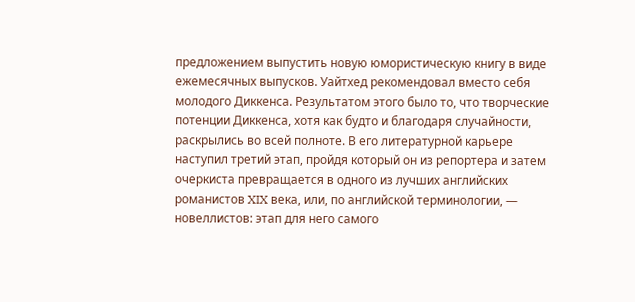предложением выпустить новую юмористическую книгу в виде ежемесячных выпусков. Уайтхед рекомендовал вместо себя молодого Диккенса. Результатом этого было то, что творческие потенции Диккенса, хотя как будто и благодаря случайности, раскрылись во всей полноте. В его литературной карьере наступил третий этап, пройдя который он из репортера и затем очеркиста превращается в одного из лучших английских романистов XIX века, или, по английской терминологии, — новеллистов: этап для него самого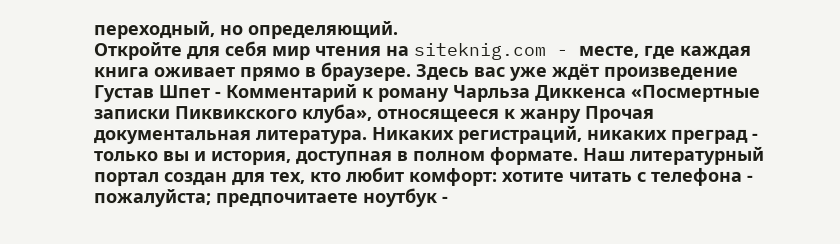переходный, но определяющий.
Откройте для себя мир чтения на siteknig.com - месте, где каждая книга оживает прямо в браузере. Здесь вас уже ждёт произведение Густав Шпет - Комментарий к роману Чарльза Диккенса «Посмертные записки Пиквикского клуба», относящееся к жанру Прочая документальная литература. Никаких регистраций, никаких преград - только вы и история, доступная в полном формате. Наш литературный портал создан для тех, кто любит комфорт: хотите читать с телефона - пожалуйста; предпочитаете ноутбук -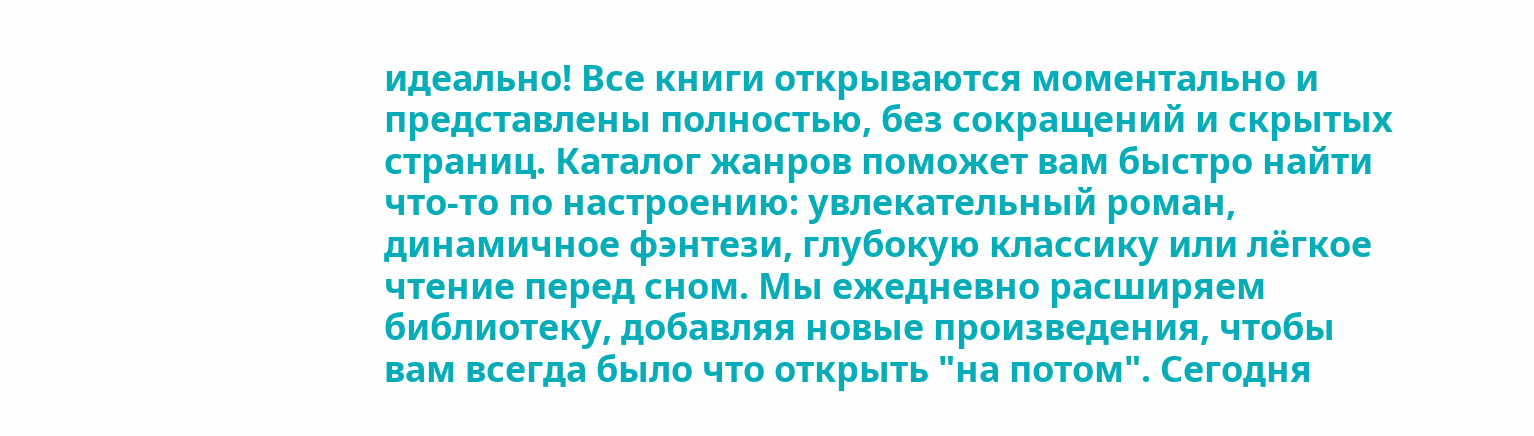идеально! Все книги открываются моментально и представлены полностью, без сокращений и скрытых страниц. Каталог жанров поможет вам быстро найти что-то по настроению: увлекательный роман, динамичное фэнтези, глубокую классику или лёгкое чтение перед сном. Мы ежедневно расширяем библиотеку, добавляя новые произведения, чтобы вам всегда было что открыть "на потом". Сегодня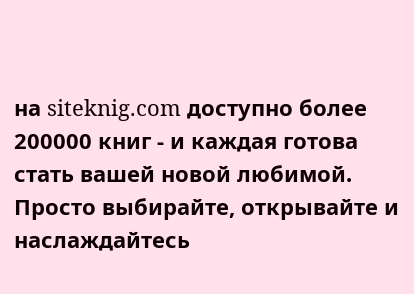на siteknig.com доступно более 200000 книг - и каждая готова стать вашей новой любимой. Просто выбирайте, открывайте и наслаждайтесь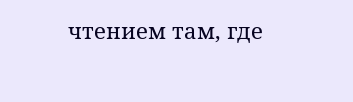чтением там, где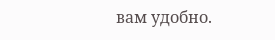вам удобно.